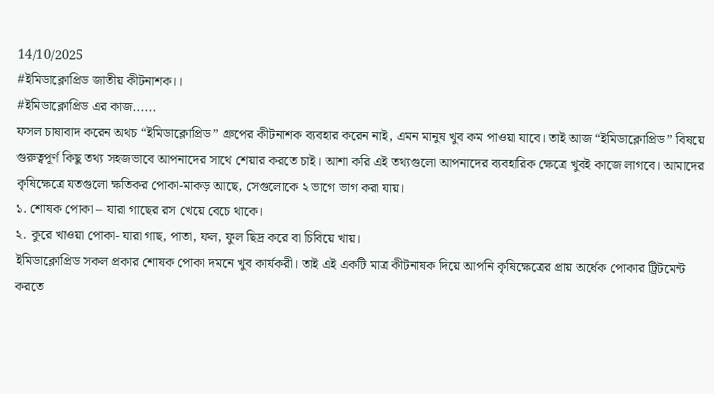14/10/2025
#ইমিডাক্লোপ্রিড জাতীয় কীটনাশক।।
#ইমিডাক্লোপ্রিড এর কাজ......
ফসল চাষাবাদ করেন অথচ “ইমিডাক্লোপ্রিড” গ্রুপের কীটনাশক ব্যবহার করেন নাই, এমন মানুষ খুব কম পাওয়া যাবে। তাই আজ “ইমিডাক্লোপ্রিড” বিষয়ে গুরুত্বপূর্ণ কিছু তথ্য সহজভাবে আপনাদের সাথে শেয়ার করতে চাই। আশা করি এই তথ্যগুলো আপনাদের ব্যবহারিক ক্ষেত্রে খুবই কাজে লাগবে। আমাদের কৃষিক্ষেত্রে যতগুলো ক্ষতিকর পোকা-মাকড় আছে, সেগুলোকে ২ ভাগে ভাগ করা যায়।
১. শোষক পোকা – যারা গাছের রস খেয়ে বেচে থাকে।
২. কুরে খাওয়া পোকা- যারা গাছ, পাতা, ফল, ফুল ছিদ্র করে বা চিবিয়ে খায়।
ইমিডাক্লোপ্রিড সকল প্রকার শোষক পোকা দমনে খুব কার্যকরী। তাই এই একটি মাত্র কীটনাষক দিয়ে আপনি কৃষিক্ষেত্রের প্রায় অর্ধেক পোকার ট্রিটমেন্ট করতে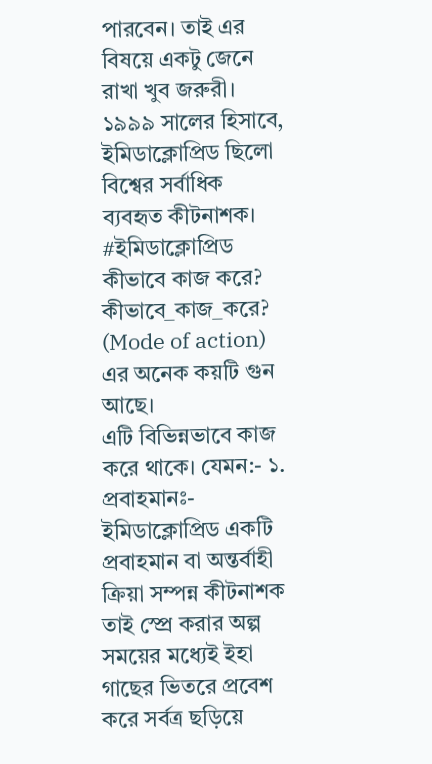পারবেন। তাই এর বিষয়ে একটু জেনে রাখা খুব জরুরী। ১৯৯৯ সালের হিসাবে, ইমিডাক্লোপ্রিড ছিলো বিশ্বের সর্বাধিক ব্যবহৃত কীটনাশক।
#ইমিডাক্লোপ্রিড কীভাবে কাজ করে?
কীভাবে_কাজ_করে? (Mode of action) এর অনেক কয়টি গুন আছে।
এটি বিভিন্নভাবে কাজ করে থাকে। যেমন:- ১. প্রবাহমানঃ- ইমিডাক্লোপ্রিড একটি প্রবাহমান বা অন্তর্বাহী ক্রিয়া সম্পন্ন কীটনাশক তাই স্প্রে করার অল্প সময়ের মধ্যেই ইহা গাছের ভিতরে প্রবেশ করে সর্বত্র ছড়িয়ে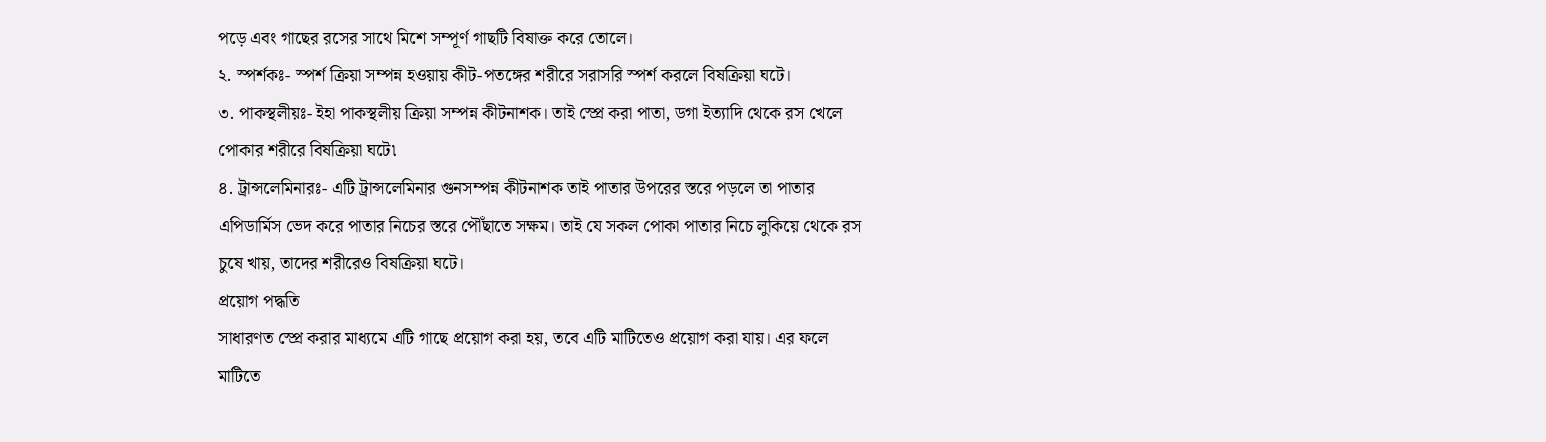পড়ে এবং গাছের রসের সাথে মিশে সম্পূর্ণ গাছটি বিষাক্ত করে তোলে।
২. স্পর্শকঃ- স্পর্শ ক্রিয়া সম্পন্ন হওয়ায় কীট-পতঙ্গের শরীরে সরাসরি স্পর্শ করলে বিষক্রিয়া ঘটে।
৩. পাকস্থলীয়ঃ- ইহা পাকস্থলীয় ক্রিয়া সম্পন্ন কীটনাশক। তাই স্প্রে করা পাতা, ডগা ইত্যাদি থেকে রস খেলে পোকার শরীরে বিষক্রিয়া ঘটে৷
৪. ট্রান্সলেমিনারঃ- এটি ট্রান্সলেমিনার গুনসম্পন্ন কীটনাশক তাই পাতার উপরের স্তরে পড়লে তা পাতার এপিডার্মিস ভেদ করে পাতার নিচের স্তরে পৌঁছাতে সক্ষম। তাই যে সকল পোকা পাতার নিচে লুকিয়ে থেকে রস চুষে খায়, তাদের শরীরেও বিষক্রিয়া ঘটে।
প্রয়োগ পদ্ধতি
সাধারণত স্প্রে করার মাধ্যমে এটি গাছে প্রয়োগ করা হয়, তবে এটি মাটিতেও প্রয়োগ করা যায়। এর ফলে মাটিতে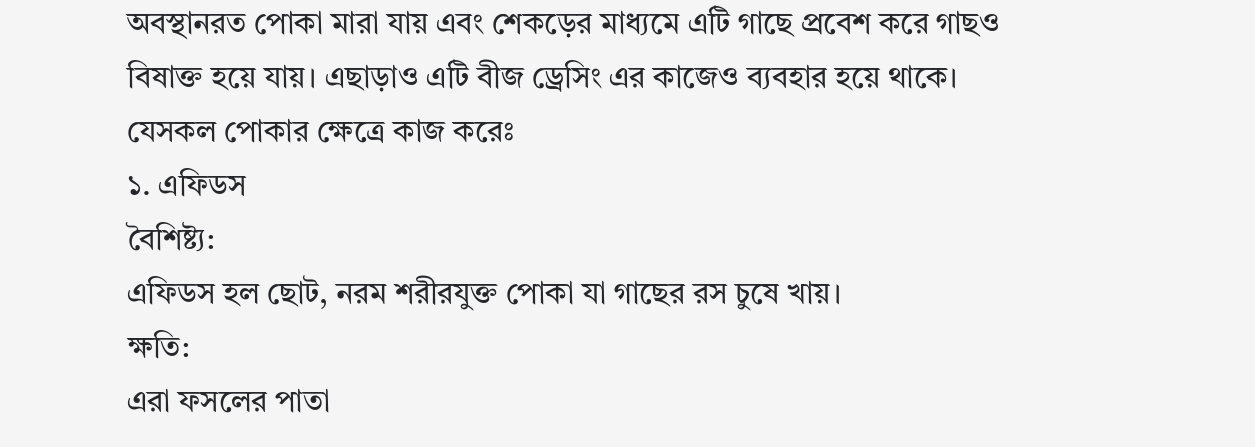অবস্থানরত পোকা মারা যায় এবং শেকড়ের মাধ্যমে এটি গাছে প্রবেশ করে গাছও বিষাক্ত হয়ে যায়। এছাড়াও এটি বীজ ড্রেসিং এর কাজেও ব্যবহার হয়ে থাকে।
যেসকল পোকার ক্ষেত্রে কাজ করেঃ
১. এফিডস
বৈশিষ্ট্য:
এফিডস হল ছোট, নরম শরীরযুক্ত পোকা যা গাছের রস চুষে খায়।
ক্ষতি:
এরা ফসলের পাতা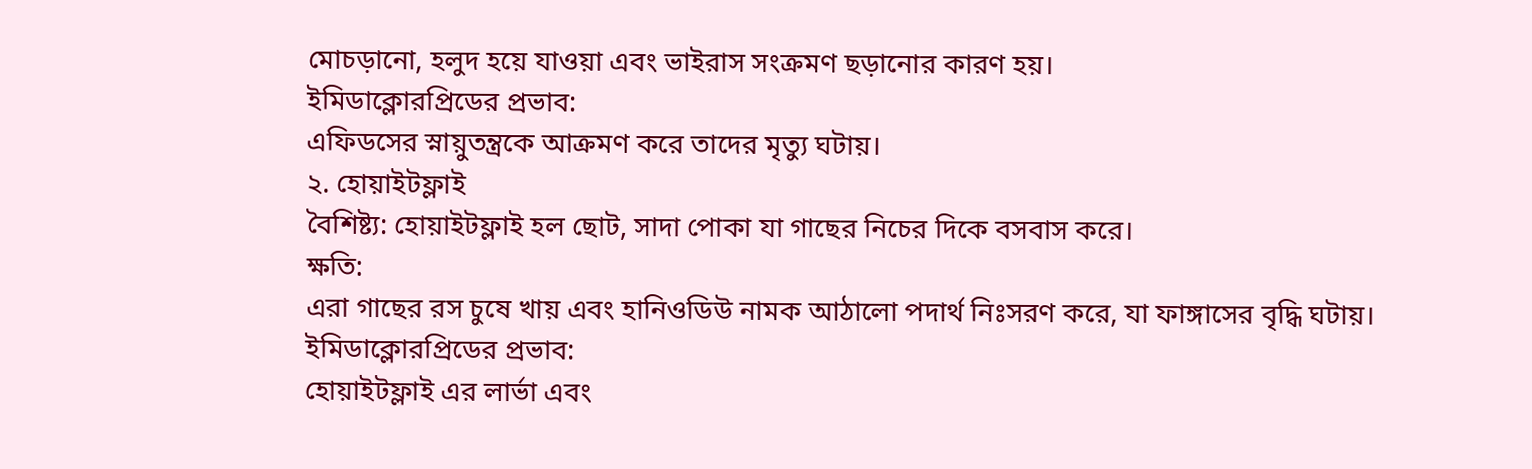মোচড়ানো, হলুদ হয়ে যাওয়া এবং ভাইরাস সংক্রমণ ছড়ানোর কারণ হয়।
ইমিডাক্লোরপ্রিডের প্রভাব:
এফিডসের স্নায়ুতন্ত্রকে আক্রমণ করে তাদের মৃত্যু ঘটায়।
২. হোয়াইটফ্লাই
বৈশিষ্ট্য: হোয়াইটফ্লাই হল ছোট, সাদা পোকা যা গাছের নিচের দিকে বসবাস করে।
ক্ষতি:
এরা গাছের রস চুষে খায় এবং হানিওডিউ নামক আঠালো পদার্থ নিঃসরণ করে, যা ফাঙ্গাসের বৃদ্ধি ঘটায়।
ইমিডাক্লোরপ্রিডের প্রভাব:
হোয়াইটফ্লাই এর লার্ভা এবং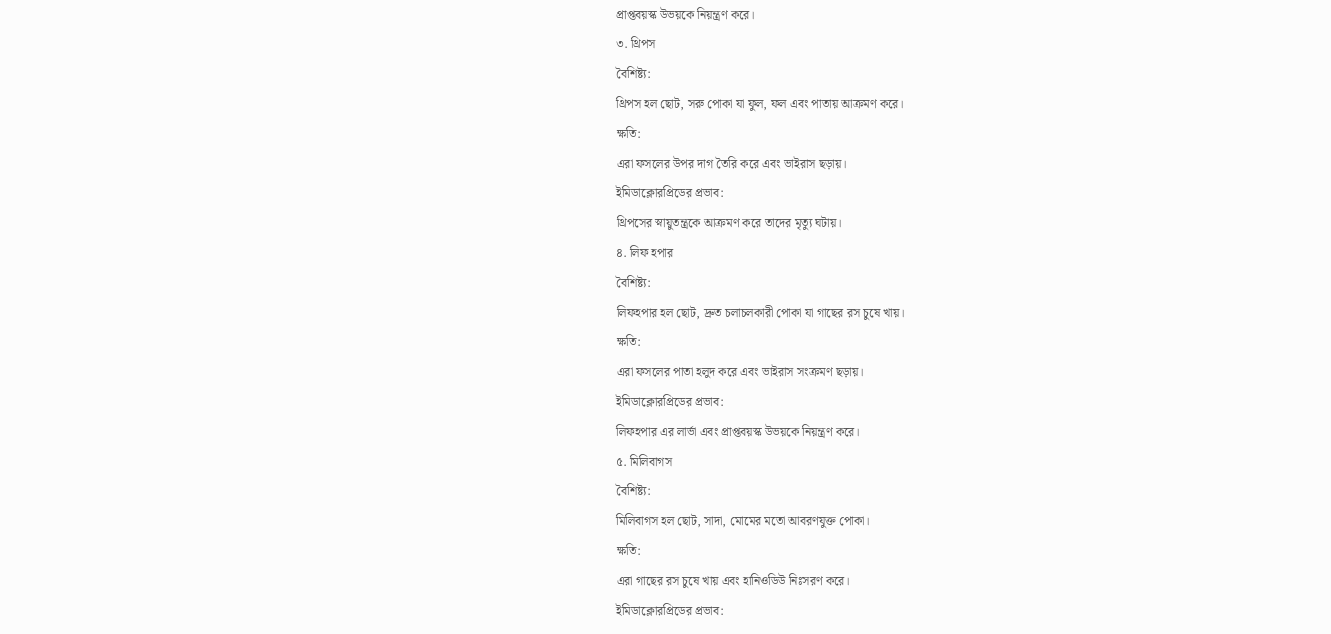প্রাপ্তবয়স্ক উভয়কে নিয়ন্ত্রণ করে।
৩. থ্রিপস
বৈশিষ্ট্য:
থ্রিপস হল ছোট, সরু পোকা যা ফুল, ফল এবং পাতায় আক্রমণ করে।
ক্ষতি:
এরা ফসলের উপর দাগ তৈরি করে এবং ভাইরাস ছড়ায়।
ইমিডাক্লোরপ্রিডের প্রভাব:
থ্রিপসের স্নায়ুতন্ত্রকে আক্রমণ করে তাদের মৃত্যু ঘটায়।
৪. লিফ হপার
বৈশিষ্ট্য:
লিফহপার হল ছোট, দ্রুত চলাচলকারী পোকা যা গাছের রস চুষে খায়।
ক্ষতি:
এরা ফসলের পাতা হলুদ করে এবং ভাইরাস সংক্রমণ ছড়ায়।
ইমিডাক্লোরপ্রিডের প্রভাব:
লিফহপার এর লার্ভা এবং প্রাপ্তবয়স্ক উভয়কে নিয়ন্ত্রণ করে।
৫. মিলিবাগস
বৈশিষ্ট্য:
মিলিবাগস হল ছোট, সাদা, মোমের মতো আবরণযুক্ত পোকা।
ক্ষতি:
এরা গাছের রস চুষে খায় এবং হানিওডিউ নিঃসরণ করে।
ইমিডাক্লোরপ্রিডের প্রভাব: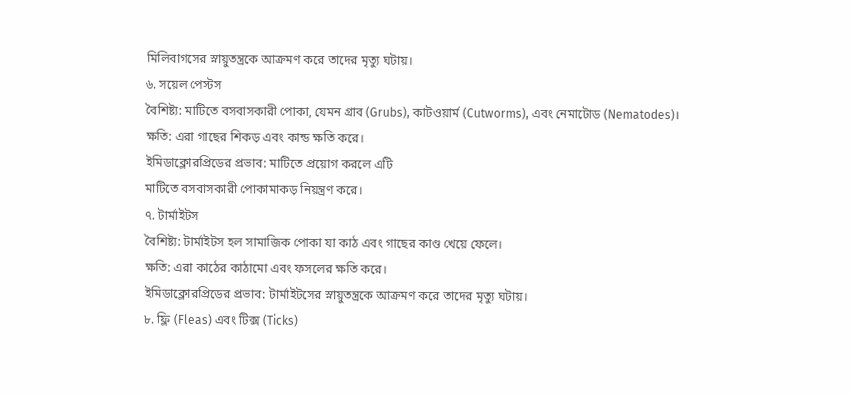মিলিবাগসের স্নায়ুতন্ত্রকে আক্রমণ করে তাদের মৃত্যু ঘটায়।
৬. সয়েল পেস্টস
বৈশিষ্ট্য: মাটিতে বসবাসকারী পোকা, যেমন গ্রাব (Grubs), কাটওয়ার্ম (Cutworms), এবং নেমাটোড (Nematodes)।
ক্ষতি: এরা গাছের শিকড় এবং কান্ড ক্ষতি করে।
ইমিডাক্লোরপ্রিডের প্রভাব: মাটিতে প্রয়োগ করলে এটি
মাটিতে বসবাসকারী পোকামাকড় নিয়ন্ত্রণ করে।
৭. টার্মাইটস
বৈশিষ্ট্য: টার্মাইটস হল সামাজিক পোকা যা কাঠ এবং গাছের কাণ্ড খেয়ে ফেলে।
ক্ষতি: এরা কাঠের কাঠামো এবং ফসলের ক্ষতি করে।
ইমিডাক্লোরপ্রিডের প্রভাব: টার্মাইটসের স্নায়ুতন্ত্রকে আক্রমণ করে তাদের মৃত্যু ঘটায়।
৮. ফ্লি (Fleas) এবং টিক্স (Ticks)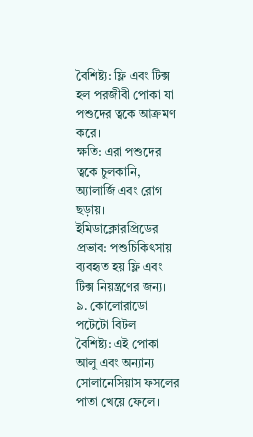বৈশিষ্ট্য: ফ্লি এবং টিক্স হল পরজীবী পোকা যা পশুদের ত্বকে আক্রমণ করে।
ক্ষতি: এরা পশুদের ত্বকে চুলকানি, অ্যালার্জি এবং রোগ ছড়ায়।
ইমিডাক্লোরপ্রিডের প্রভাব: পশুচিকিৎসায় ব্যবহৃত হয় ফ্লি এবং টিক্স নিয়ন্ত্রণের জন্য।
৯. কোলোরাডো পটেটো বিটল
বৈশিষ্ট্য: এই পোকা আলু এবং অন্যান্য সোলানেসিয়াস ফসলের পাতা খেয়ে ফেলে।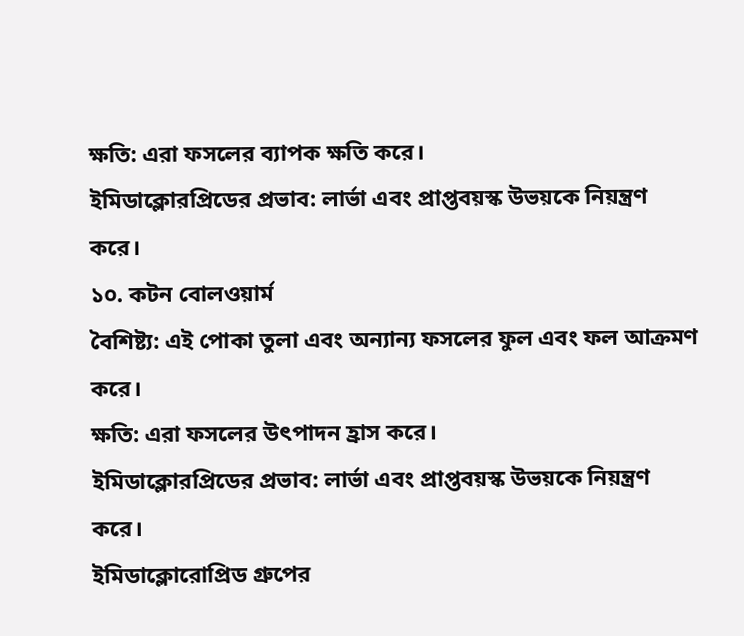ক্ষতি: এরা ফসলের ব্যাপক ক্ষতি করে।
ইমিডাক্লোরপ্রিডের প্রভাব: লার্ভা এবং প্রাপ্তবয়স্ক উভয়কে নিয়ন্ত্রণ করে।
১০. কটন বোলওয়ার্ম
বৈশিষ্ট্য: এই পোকা তুলা এবং অন্যান্য ফসলের ফুল এবং ফল আক্রমণ করে।
ক্ষতি: এরা ফসলের উৎপাদন হ্রাস করে।
ইমিডাক্লোরপ্রিডের প্রভাব: লার্ভা এবং প্রাপ্তবয়স্ক উভয়কে নিয়ন্ত্রণ করে।
ইমিডাক্লোরোপ্রিড গ্রুপের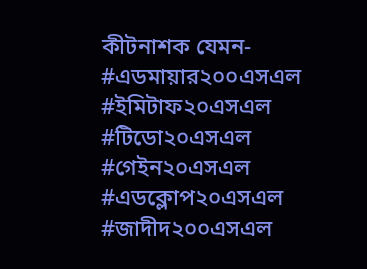কীটনাশক যেমন-
#এডমায়ার২০০এসএল
#ইমিটাফ২০এসএল
#টিডো২০এসএল
#গেইন২০এসএল
#এডক্লোপ২০এসএল
#জাদীদ২০০এসএল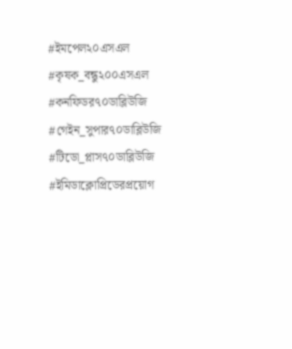#ইমপেল২০এসএল
#কৃষক_বন্ধু২০০এসএল
#কনফিডর৭০ডাব্লিউজি
#গেইন_সুপার৭০ডাব্লিউজি
#টিডো_প্লাস৭০ডাব্লিউজি
#ইমিডাক্লোপ্রিডেরপ্রয়োগ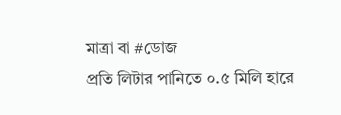মাত্রা বা #ডোজ
প্রতি লিটার পানিতে ০.৫ মিলি হারে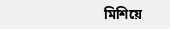মিশিয়ে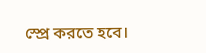স্প্রে করতে হবে।